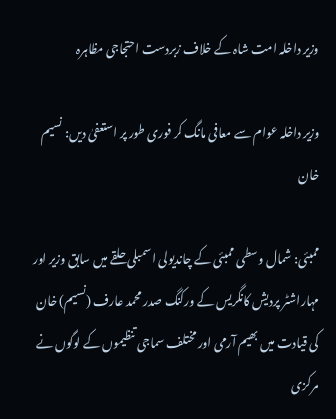وزیر داخلہ امت شاہ کے خلاف زبردست احتجاجی مظاہرہ

وزیر داخلہ عوام سے معافی مانگ کر فوری طور پر استعفیٰ دیں: نسیم خان

ممبئی: شمال وسطی ممبئی کے چاندیولی اسمبلی حلقے میں سابق وزیر اور مہاراشٹر پردیش کانگریس کے ورکنگ صدر محمد عارف (نسیم) خان کی قیادت میں بھیم آرمی اور مختلف سماجی تنظیموں کے لوگوں نے مرکزی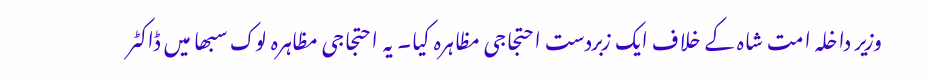وزیر داخلہ امت شاہ کے خلاف ایک زبردست احتجاجی مظاہرہ کیا۔ یہ احتجاجی مظاہرہ لوک سبھا میں ڈاکٹر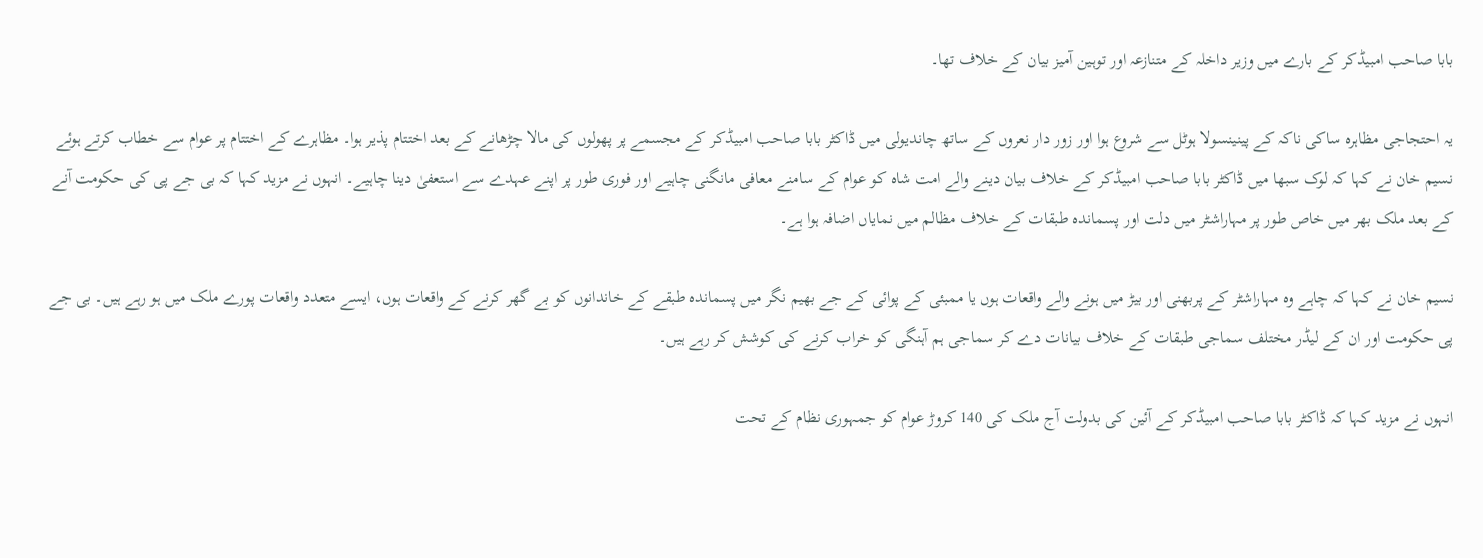بابا صاحب امبیڈکر کے بارے میں وزیر داخلہ کے متنازعہ اور توہین آمیز بیان کے خلاف تھا۔

یہ احتجاجی مظاہرہ ساکی ناکہ کے پینینسولا ہوٹل سے شروع ہوا اور زور دار نعروں کے ساتھ چاندیولی میں ڈاکٹر بابا صاحب امبیڈکر کے مجسمے پر پھولوں کی مالا چڑھانے کے بعد اختتام پذیر ہوا۔ مظاہرے کے اختتام پر عوام سے خطاب کرتے ہوئے نسیم خان نے کہا کہ لوک سبھا میں ڈاکٹر بابا صاحب امبیڈکر کے خلاف بیان دینے والے امت شاہ کو عوام کے سامنے معافی مانگنی چاہیے اور فوری طور پر اپنے عہدے سے استعفیٰ دینا چاہیے۔ انہوں نے مزید کہا کہ بی جے پی کی حکومت آنے کے بعد ملک بھر میں خاص طور پر مہاراشٹر میں دلت اور پسماندہ طبقات کے خلاف مظالم میں نمایاں اضافہ ہوا ہے۔

نسیم خان نے کہا کہ چاہے وہ مہاراشٹر کے پربھنی اور بیڑ میں ہونے والے واقعات ہوں یا ممبئی کے پوائی کے جے بھیم نگر میں پسماندہ طبقے کے خاندانوں کو بے گھر کرنے کے واقعات ہوں، ایسے متعدد واقعات پورے ملک میں ہو رہے ہیں۔ بی جے پی حکومت اور ان کے لیڈر مختلف سماجی طبقات کے خلاف بیانات دے کر سماجی ہم آہنگی کو خراب کرنے کی کوشش کر رہے ہیں۔

انہوں نے مزید کہا کہ ڈاکٹر بابا صاحب امبیڈکر کے آئین کی بدولت آج ملک کی 140 کروڑ عوام کو جمہوری نظام کے تحت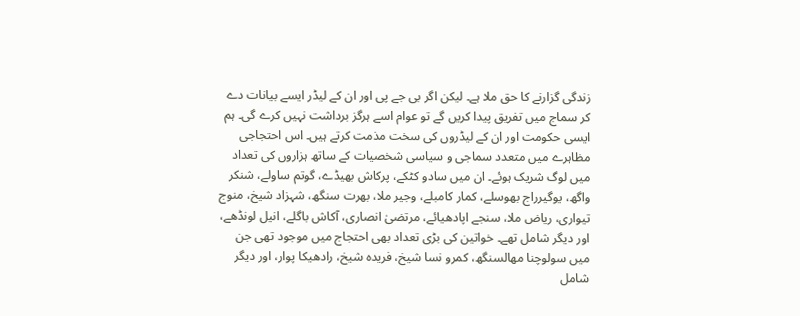زندگی گزارنے کا حق ملا ہے۔ لیکن اگر بی جے پی اور ان کے لیڈر ایسے بیانات دے کر سماج میں تفریق پیدا کریں گے تو عوام اسے ہرگز برداشت نہیں کرے گی۔ ہم ایسی حکومت اور ان کے لیڈروں کی سخت مذمت کرتے ہیں۔ اس احتجاجی مظاہرے میں متعدد سماجی و سیاسی شخصیات کے ساتھ ہزاروں کی تعداد میں لوگ شریک ہوئے۔ ان میں سادو کٹکے، پرکاش بھیڈے، گوتم ساولے، شنکر واگھ، یوگیرراج بھوسلے، کمار کامبلے، وجیر ملا، بھرت سنگھ، شہزاد شیخ، منوج تیواری، ریاض ملا، سنجے اپادھیائے، مرتضیٰ انصاری، آکاش باگلے، انیل لونڈھے، اور دیگر شامل تھے۔ خواتین کی بڑی تعداد بھی احتجاج میں موجود تھی جن میں سولوچنا مھالسنگھ، کمرو نسا شیخ، فریدہ شیخ، رادھیکا پوار، اور دیگر شامل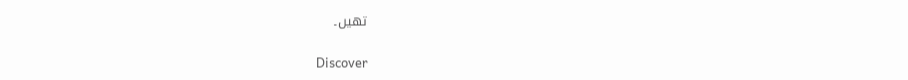تھیں۔

Discover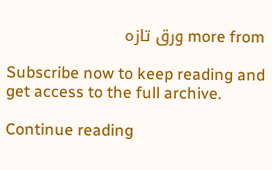more from ورق تازہ

Subscribe now to keep reading and get access to the full archive.

Continue reading